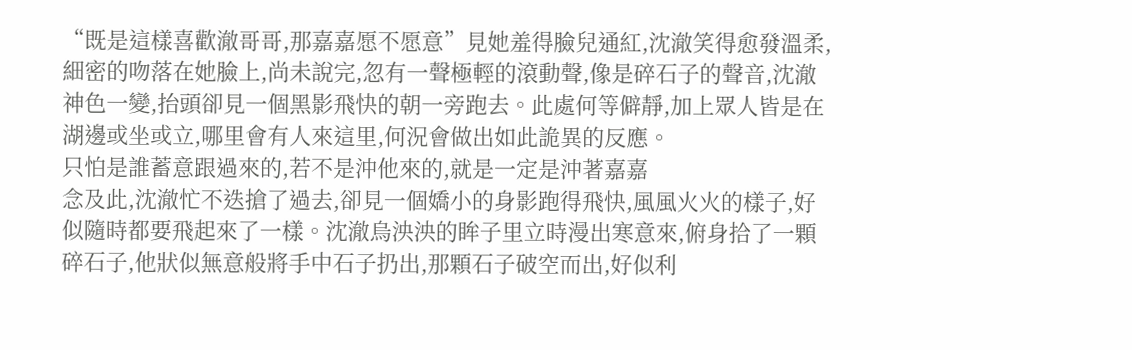“既是這樣喜歡澈哥哥,那嘉嘉愿不愿意”見她羞得臉兒通紅,沈澈笑得愈發溫柔,細密的吻落在她臉上,尚未說完,忽有一聲極輕的滾動聲,像是碎石子的聲音,沈澈神色一變,抬頭卻見一個黑影飛快的朝一旁跑去。此處何等僻靜,加上眾人皆是在湖邊或坐或立,哪里會有人來這里,何況會做出如此詭異的反應。
只怕是誰蓄意跟過來的,若不是沖他來的,就是一定是沖著嘉嘉
念及此,沈澈忙不迭搶了過去,卻見一個嬌小的身影跑得飛快,風風火火的樣子,好似隨時都要飛起來了一樣。沈澈烏泱泱的眸子里立時漫出寒意來,俯身拾了一顆碎石子,他狀似無意般將手中石子扔出,那顆石子破空而出,好似利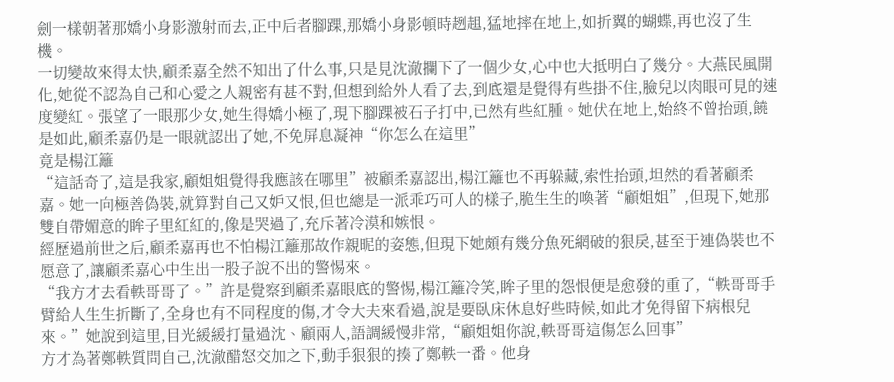劍一樣朝著那嬌小身影激射而去,正中后者腳踝,那嬌小身影頓時趔趄,猛地摔在地上,如折翼的蝴蝶,再也沒了生機。
一切變故來得太快,顧柔嘉全然不知出了什么事,只是見沈澈攔下了一個少女,心中也大抵明白了幾分。大燕民風開化,她從不認為自己和心愛之人親密有甚不對,但想到給外人看了去,到底還是覺得有些掛不住,臉兒以肉眼可見的速度變紅。張望了一眼那少女,她生得嬌小極了,現下腳踝被石子打中,已然有些紅腫。她伏在地上,始終不曾抬頭,饒是如此,顧柔嘉仍是一眼就認出了她,不免屏息凝神“你怎么在這里”
竟是楊江籬
“這話奇了,這是我家,顧姐姐覺得我應該在哪里”被顧柔嘉認出,楊江籬也不再躲藏,索性抬頭,坦然的看著顧柔嘉。她一向極善偽裝,就算對自己又妒又恨,但也總是一派乖巧可人的樣子,脆生生的喚著“顧姐姐”,但現下,她那雙自帶媚意的眸子里紅紅的,像是哭過了,充斥著冷漠和嫉恨。
經歷過前世之后,顧柔嘉再也不怕楊江籬那故作親昵的姿態,但現下她頗有幾分魚死網破的狠戾,甚至于連偽裝也不愿意了,讓顧柔嘉心中生出一股子說不出的警惕來。
“我方才去看軼哥哥了。”許是覺察到顧柔嘉眼底的警惕,楊江籬冷笑,眸子里的怨恨便是愈發的重了,“軼哥哥手臂給人生生折斷了,全身也有不同程度的傷,才令大夫來看過,說是要臥床休息好些時候,如此才免得留下病根兒來。”她說到這里,目光緩緩打量過沈、顧兩人,語調緩慢非常,“顧姐姐你說,軼哥哥這傷怎么回事”
方才為著鄭軼質問自己,沈澈醋怒交加之下,動手狠狠的揍了鄭軼一番。他身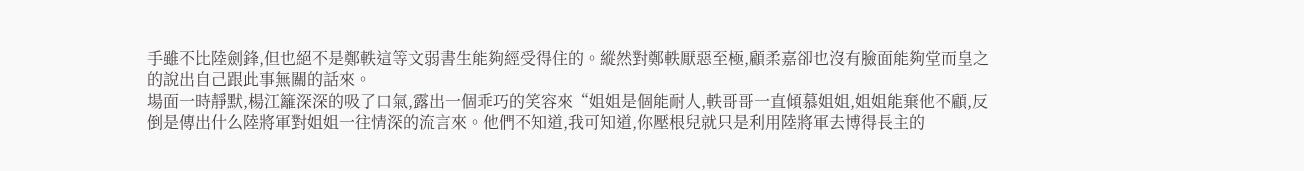手雖不比陸劍鋒,但也絕不是鄭軼這等文弱書生能夠經受得住的。縱然對鄭軼厭惡至極,顧柔嘉卻也沒有臉面能夠堂而皇之的說出自己跟此事無關的話來。
場面一時靜默,楊江籬深深的吸了口氣,露出一個乖巧的笑容來“姐姐是個能耐人,軼哥哥一直傾慕姐姐,姐姐能棄他不顧,反倒是傳出什么陸將軍對姐姐一往情深的流言來。他們不知道,我可知道,你壓根兒就只是利用陸將軍去博得長主的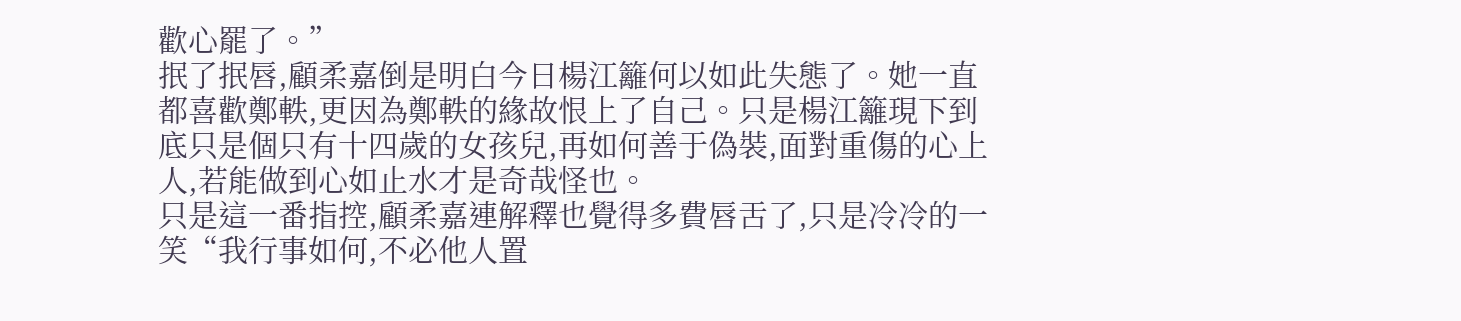歡心罷了。”
抿了抿唇,顧柔嘉倒是明白今日楊江籬何以如此失態了。她一直都喜歡鄭軼,更因為鄭軼的緣故恨上了自己。只是楊江籬現下到底只是個只有十四歲的女孩兒,再如何善于偽裝,面對重傷的心上人,若能做到心如止水才是奇哉怪也。
只是這一番指控,顧柔嘉連解釋也覺得多費唇舌了,只是冷冷的一笑“我行事如何,不必他人置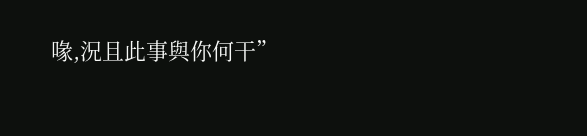喙,況且此事與你何干”